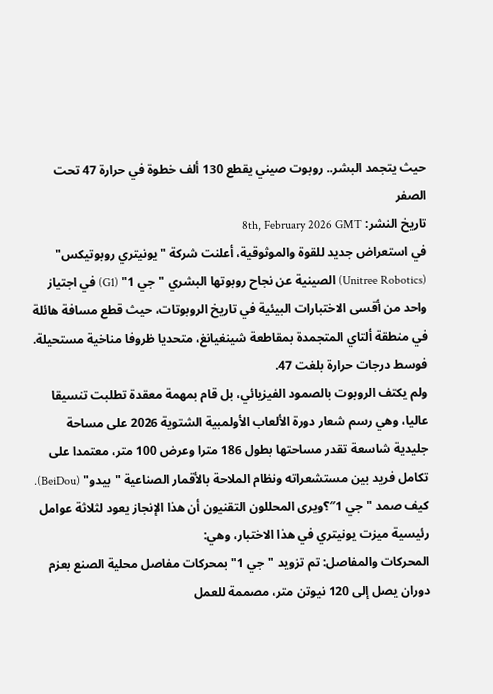حيث يتجمد البشر.. روبوت صيني يقطع 130 ألف خطوة في حرارة 47 تحت الصفر
تاريخ النشر: 8th, February 2026 GMT
في استعراض جديد للقوة والموثوقية، أعلنت شركة "يونيتري روبوتيكس" (Unitree Robotics) الصينية عن نجاح روبوتها البشري "جي 1" (G1) في اجتياز واحد من أقسى الاختبارات البيئية في تاريخ الروبوتات، حيث قطع مسافة هائلة في منطقة ألتاي المتجمدة بمقاطعة شينغيانغ، متحديا ظروفا مناخية مستحيلة.
فوسط درجات حرارة بلغت 47.
ولم يكتف الروبوت بالصمود الفيزيائي، بل قام بمهمة معقدة تطلبت تنسيقا عاليا، وهي رسم شعار دورة الألعاب الأولمبية الشتوية 2026 على مساحة جليدية شاسعة تقدر مساحتها بطول 186 مترا وعرض 100 متر، معتمدا على تكامل فريد بين مستشعراته ونظام الملاحة بالأقمار الصناعية "بيدو" (BeiDou).
كيف صمد "جي 1″؟ويرى المحللون التقنيون أن هذا الإنجاز يعود لثلاثة عوامل رئيسية ميزت يونيتري في هذا الاختبار، وهي:
المحركات والمفاصل: تم تزويد "جي 1" بمحركات مفاصل محلية الصنع بعزم دوران يصل إلى 120 نيوتن متر، مصممة للعمل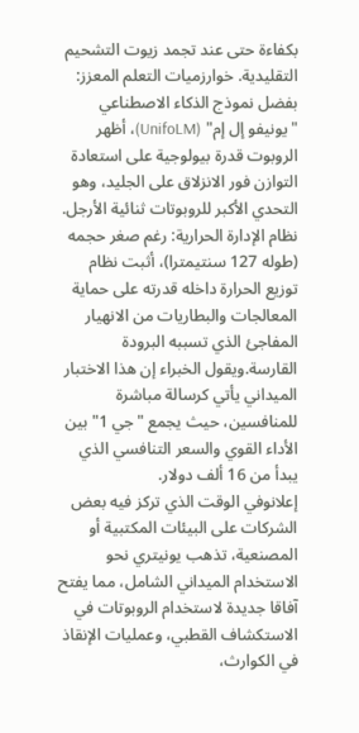بكفاءة حتى عند تجمد زيوت التشحيم التقليدية. خوارزميات التعلم المعزز: بفضل نموذج الذكاء الاصطناعي "يونيفو إل إم" (UnifoLM)، أظهر الروبوت قدرة بيولوجية على استعادة التوازن فور الانزلاق على الجليد، وهو التحدي الأكبر للروبوتات ثنائية الأرجل. نظام الإدارة الحرارية: رغم صغر حجمه (طوله 127 سنتيمترا)، أثبت نظام توزيع الحرارة داخله قدرته على حماية المعالجات والبطاريات من الانهيار المفاجئ الذي تسببه البرودة القارسة.ويقول الخبراء إن هذا الاختبار الميداني يأتي كرسالة مباشرة للمنافسين، حيث يجمع "جي 1" بين الأداء القوي والسعر التنافسي الذي يبدأ من 16 ألف دولار.
إعلانوفي الوقت الذي تركز فيه بعض الشركات على البيئات المكتبية أو المصنعية، تذهب يونيتري نحو الاستخدام الميداني الشامل، مما يفتح آفاقا جديدة لاستخدام الروبوتات في الاستكشاف القطبي، وعمليات الإنقاذ في الكوارث،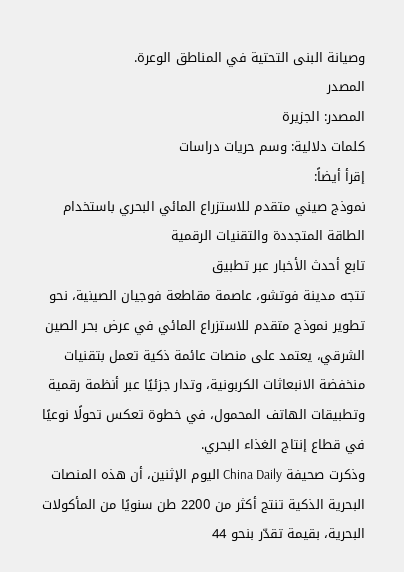وصيانة البنى التحتية في المناطق الوعرة.
المصدر
المصدر: الجزيرة
كلمات دلالية: وسم حريات دراسات
إقرأ أيضاً:
نموذج صيني متقدم للاستزراع المائي البحري باستخدام الطاقة المتجددة والتقنيات الرقمية
تابع أحدث الأخبار عبر تطبيق
تتجه مدينة فوتشو، عاصمة مقاطعة فوجيان الصينية، نحو تطوير نموذج متقدم للاستزراع المائي في عرض بحر الصين الشرقي، يعتمد على منصات عائمة ذكية تعمل بتقنيات منخفضة الانبعاثات الكربونية، وتدار جزئيًا عبر أنظمة رقمية وتطبيقات الهاتف المحمول، في خطوة تعكس تحولًا نوعيًا في قطاع إنتاج الغذاء البحري.
وذكرت صحيفة China Daily اليوم الإثنين، أن هذه المنصات البحرية الذكية تنتج أكثر من 2200 طن سنويًا من المأكولات البحرية، بقيمة تقدّر بنحو 44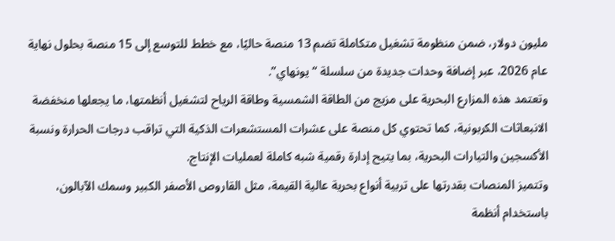مليون دولار، ضمن منظومة تشغيل متكاملة تضم 13 منصة حاليًا، مع خطط للتوسع إلى 15 منصة بحلول نهاية عام 2026، عبر إضافة وحدات جديدة من سلسلة “يونهاي”.
وتعتمد هذه المزارع البحرية على مزيج من الطاقة الشمسية وطاقة الرياح لتشغيل أنظمتها، ما يجعلها منخفضة الانبعاثات الكربونية، كما تحتوي كل منصة على عشرات المستشعرات الذكية التي تراقب درجات الحرارة ونسبة الأكسجين والتيارات البحرية، بما يتيح إدارة رقمية شبه كاملة لعمليات الإنتاج.
وتتميز المنصات بقدرتها على تربية أنواع بحرية عالية القيمة، مثل القاروص الأصفر الكبير وسمك الآبالون، باستخدام أنظمة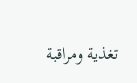تغذية ومراقبة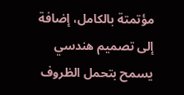مؤتمتة بالكامل، إضافة إلى تصميم هندسي يسمح بتحمل الظروف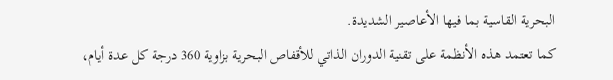البحرية القاسية بما فيها الأعاصير الشديدة.
كما تعتمد هذه الأنظمة على تقنية الدوران الذاتي للأقفاص البحرية بزاوية 360 درجة كل عدة أيام،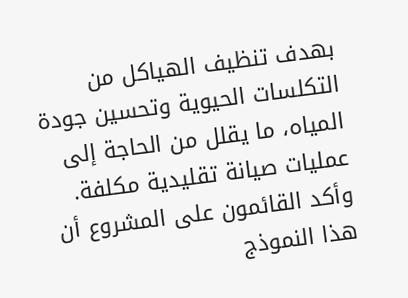بهدف تنظيف الهياكل من التكلسات الحيوية وتحسين جودة المياه، ما يقلل من الحاجة إلى عمليات صيانة تقليدية مكلفة.
وأكد القائمون على المشروع أن هذا النموذج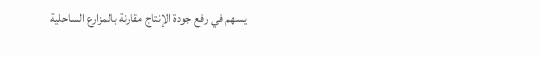يسهم في رفع جودة الإنتاج مقارنة بالمزارع الساحلية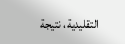التقليدية، نتيجة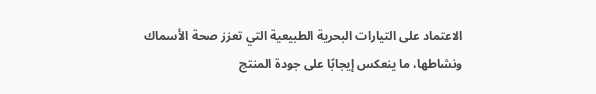الاعتماد على التيارات البحرية الطبيعية التي تعزز صحة الأسماك ونشاطها، ما ينعكس إيجابًا على جودة المنتج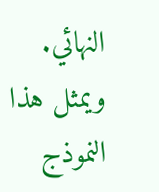النهائي.
ويمثل هذا النموذج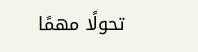تحولًا مهمًا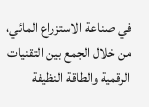في صناعة الاستزراع المائي، من خلال الجمع بين التقنيات الرقمية والطاقة النظيفة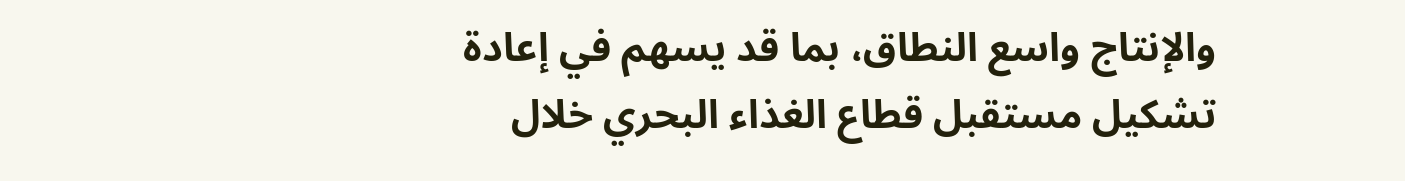والإنتاج واسع النطاق، بما قد يسهم في إعادة تشكيل مستقبل قطاع الغذاء البحري خلال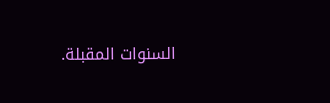السنوات المقبلة.